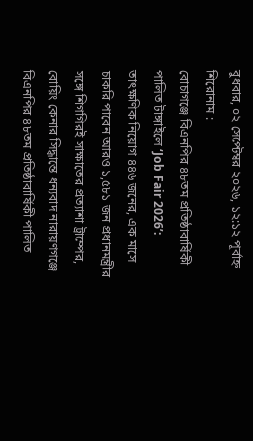বুধবার, ০২ সেপ্টেম্বর ২০২৬, ১২:১২ পূর্বাহ্ন
শিরোনাম :
বোচাগঞ্জে বিএনপির ৪৮তম প্রতিষ্ঠাবার্ষিকী পালিত টাঙ্গাইলে ‘Job Fair 2026’: তাৎক্ষণিক নিয়োগ ৪৪৬ জনের, এক মাসে চাকরি পাবেন আরও ১,৫৮১ জন প্রধানমন্ত্রীর সঙ্গে শিগগিরই সাক্ষাতের প্রত্যাশা ট্রাম্পের, বোয়িং কেনার সিদ্ধান্তে ধন্যবাদ নারায়ণগঞ্জে বিএনপির ৪৮তম প্রতিষ্ঠাবার্ষিকী পালিত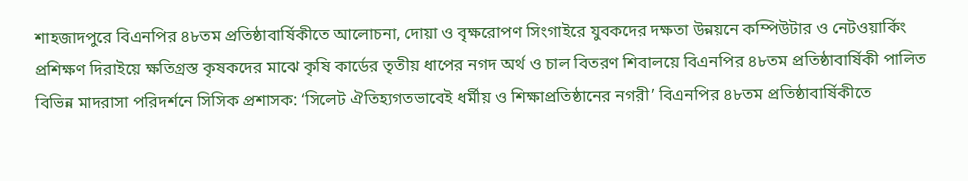শাহজাদপুরে বিএনপির ৪৮তম প্রতিষ্ঠাবার্ষিকীতে আলোচনা, দোয়া ও বৃক্ষরোপণ সিংগাইরে যুবকদের দক্ষতা উন্নয়নে কম্পিউটার ও নেটওয়ার্কিং প্রশিক্ষণ দিরাইয়ে ক্ষতিগ্রস্ত কৃষকদের মাঝে কৃষি কার্ডের তৃতীয় ধাপের নগদ অর্থ ও চাল বিতরণ শিবালয়ে বিএনপির ৪৮তম প্রতিষ্ঠাবার্ষিকী পালিত বিভিন্ন মাদরাসা পরিদর্শনে সিসিক প্রশাসক: ‘সিলেট ঐতিহ্যগতভাবেই ধর্মীয় ও শিক্ষাপ্রতিষ্ঠানের নগরী’ বিএনপির ৪৮তম প্রতিষ্ঠাবার্ষিকীতে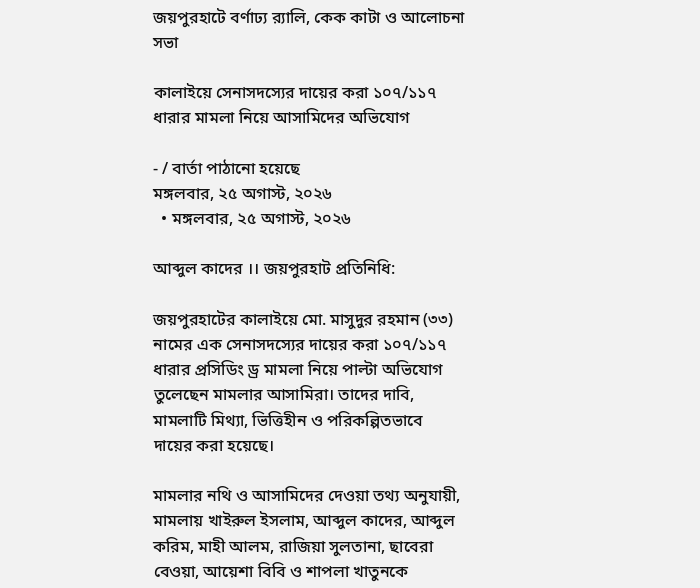জয়পুরহাটে বর্ণাঢ্য র‍্যালি, কেক কাটা ও আলোচনা সভা

কালাইয়ে সেনাসদস্যের দায়ের করা ১০৭/১১৭ ধারার মামলা নিয়ে আসামিদের অভিযোগ

- / বার্তা পাঠানো হয়েছে
মঙ্গলবার, ২৫ অগাস্ট, ২০২৬
  • মঙ্গলবার, ২৫ অগাস্ট, ২০২৬

আব্দুল কাদের ।। জয়পুরহাট প্রতিনিধি:

জয়পুরহাটের কালাইয়ে মো. মাসুদুর রহমান (৩৩) নামের এক সেনাসদস্যের দায়ের করা ১০৭/১১৭ ধারার প্রসিডিং ড্র মামলা নিয়ে পাল্টা অভিযোগ তুলেছেন মামলার আসামিরা। তাদের দাবি, মামলাটি মিথ্যা, ভিত্তিহীন ও পরিকল্পিতভাবে দায়ের করা হয়েছে।

মামলার নথি ও আসামিদের দেওয়া তথ্য অনুযায়ী, মামলায় খাইরুল ইসলাম, আব্দুল কাদের, আব্দুল করিম, মাহী আলম, রাজিয়া সুলতানা, ছাবেরা বেওয়া, আয়েশা বিবি ও শাপলা খাতুনকে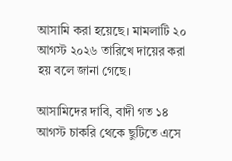আসামি করা হয়েছে। মামলাটি ২০ আগস্ট ২০২৬ তারিখে দায়ের করা হয় বলে জানা গেছে।

আসামিদের দাবি, বাদী গত ১৪ আগস্ট চাকরি থেকে ছুটিতে এসে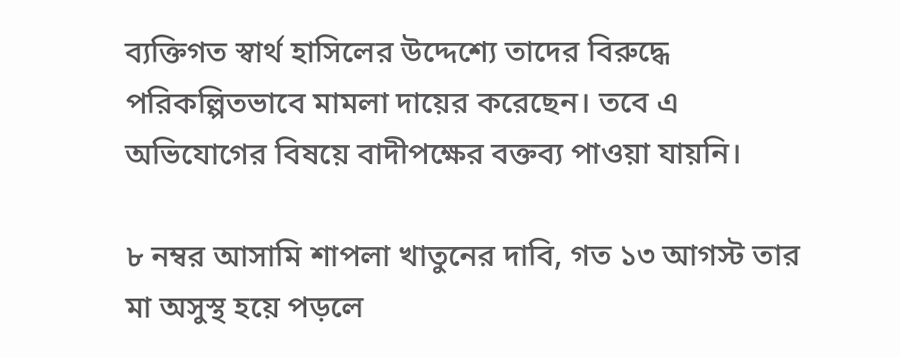ব্যক্তিগত স্বার্থ হাসিলের উদ্দেশ্যে তাদের বিরুদ্ধে পরিকল্পিতভাবে মামলা দায়ের করেছেন। তবে এ অভিযোগের বিষয়ে বাদীপক্ষের বক্তব্য পাওয়া যায়নি।

৮ নম্বর আসামি শাপলা খাতুনের দাবি, গত ১৩ আগস্ট তার মা অসুস্থ হয়ে পড়লে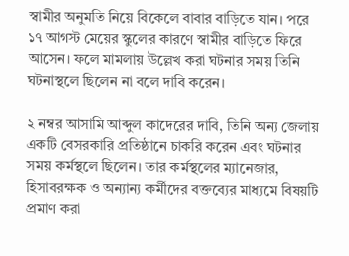স্বামীর অনুমতি নিয়ে বিকেলে বাবার বাড়িতে যান। পরে ১৭ আগস্ট মেয়ের স্কুলের কারণে স্বামীর বাড়িতে ফিরে আসেন। ফলে মামলায় উল্লেখ করা ঘটনার সময় তিনি ঘটনাস্থলে ছিলেন না বলে দাবি করেন।

২ নম্বর আসামি আব্দুল কাদেরের দাবি, তিনি অন্য জেলায় একটি বেসরকারি প্রতিষ্ঠানে চাকরি করেন এবং ঘটনার সময় কর্মস্থলে ছিলেন। তার কর্মস্থলের ম্যানেজার, হিসাবরক্ষক ও অন্যান্য কর্মীদের বক্তব্যের মাধ্যমে বিষয়টি প্রমাণ করা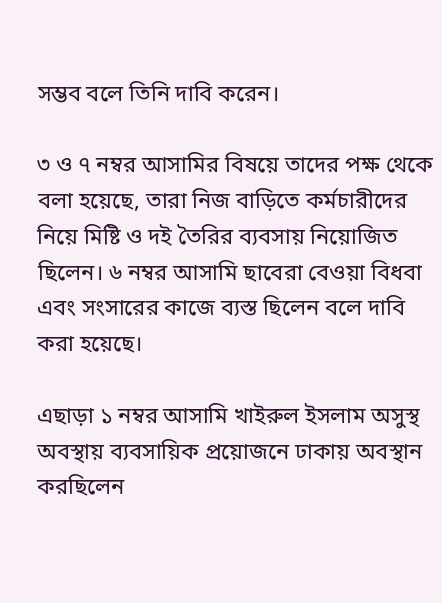সম্ভব বলে তিনি দাবি করেন।

৩ ও ৭ নম্বর আসামির বিষয়ে তাদের পক্ষ থেকে বলা হয়েছে, তারা নিজ বাড়িতে কর্মচারীদের নিয়ে মিষ্টি ও দই তৈরির ব্যবসায় নিয়োজিত ছিলেন। ৬ নম্বর আসামি ছাবেরা বেওয়া বিধবা এবং সংসারের কাজে ব্যস্ত ছিলেন বলে দাবি করা হয়েছে।

এছাড়া ১ নম্বর আসামি খাইরুল ইসলাম অসুস্থ অবস্থায় ব্যবসায়িক প্রয়োজনে ঢাকায় অবস্থান করছিলেন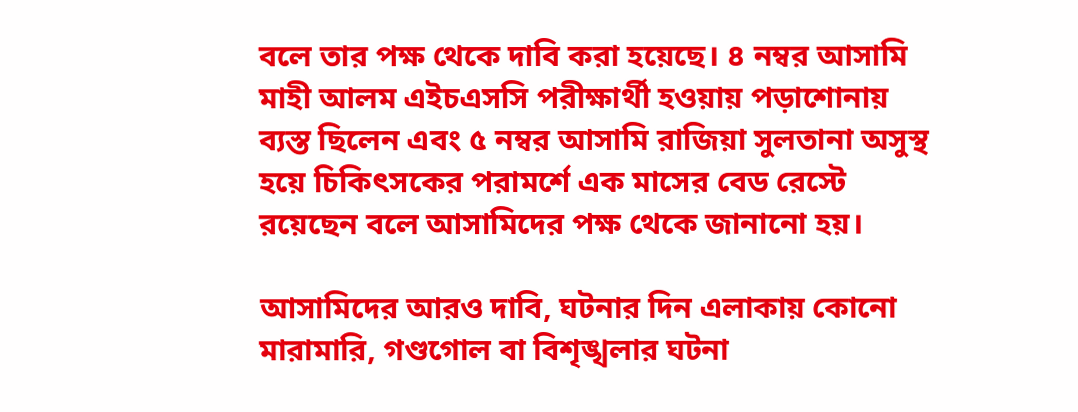বলে তার পক্ষ থেকে দাবি করা হয়েছে। ৪ নম্বর আসামি মাহী আলম এইচএসসি পরীক্ষার্থী হওয়ায় পড়াশোনায় ব্যস্ত ছিলেন এবং ৫ নম্বর আসামি রাজিয়া সুলতানা অসুস্থ হয়ে চিকিৎসকের পরামর্শে এক মাসের বেড রেস্টে রয়েছেন বলে আসামিদের পক্ষ থেকে জানানো হয়।

আসামিদের আরও দাবি, ঘটনার দিন এলাকায় কোনো মারামারি, গণ্ডগোল বা বিশৃঙ্খলার ঘটনা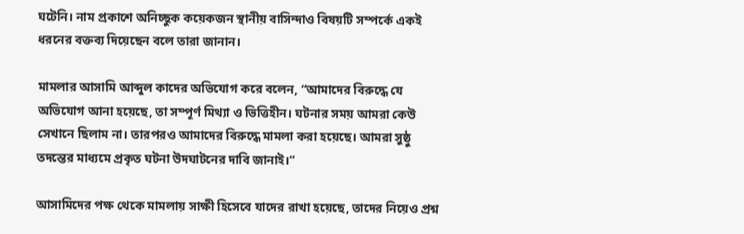ঘটেনি। নাম প্রকাশে অনিচ্ছুক কয়েকজন স্থানীয় বাসিন্দাও বিষয়টি সম্পর্কে একই ধরনের বক্তব্য দিয়েছেন বলে তারা জানান।

মামলার আসামি আব্দুল কাদের অভিযোগ করে বলেন, “আমাদের বিরুদ্ধে যে অভিযোগ আনা হয়েছে, তা সম্পূর্ণ মিথ্যা ও ভিত্তিহীন। ঘটনার সময় আমরা কেউ সেখানে ছিলাম না। তারপরও আমাদের বিরুদ্ধে মামলা করা হয়েছে। আমরা সুষ্ঠু তদন্তের মাধ্যমে প্রকৃত ঘটনা উদঘাটনের দাবি জানাই।”

আসামিদের পক্ষ থেকে মামলায় সাক্ষী হিসেবে যাদের রাখা হয়েছে, তাদের নিয়েও প্রশ্ন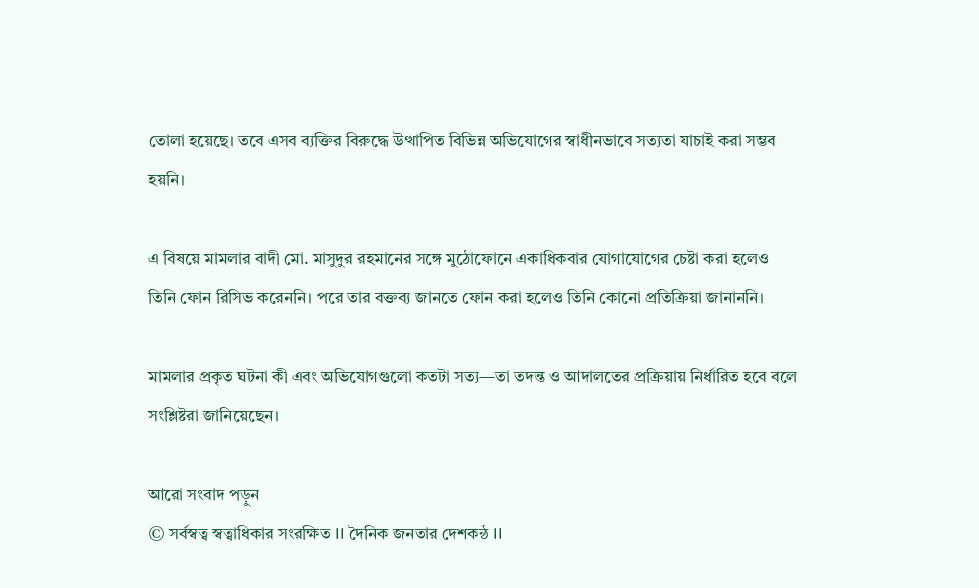তোলা হয়েছে। তবে এসব ব্যক্তির বিরুদ্ধে উত্থাপিত বিভিন্ন অভিযোগের স্বাধীনভাবে সত্যতা যাচাই করা সম্ভব হয়নি।

এ বিষয়ে মামলার বাদী মো. মাসুদুর রহমানের সঙ্গে মুঠোফোনে একাধিকবার যোগাযোগের চেষ্টা করা হলেও তিনি ফোন রিসিভ করেননি। পরে তার বক্তব্য জানতে ফোন করা হলেও তিনি কোনো প্রতিক্রিয়া জানাননি।

মামলার প্রকৃত ঘটনা কী এবং অভিযোগগুলো কতটা সত্য—তা তদন্ত ও আদালতের প্রক্রিয়ায় নির্ধারিত হবে বলে সংশ্লিষ্টরা জানিয়েছেন।

আরো সংবাদ পড়ুন
© সর্বস্বত্ব স্বত্বাধিকার সংরক্ষিত II দৈনিক জনতার দেশকন্ঠ II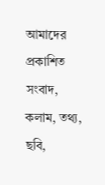আমাদের প্রকাশিত সংবাদ, কলাম, তথ্য, ছবি,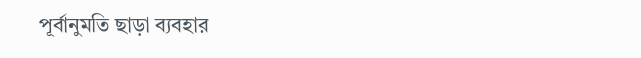পূর্বানুমতি ছাড়া ব্যবহার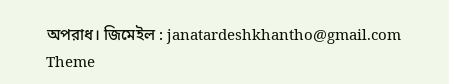অপরাধ। জিমেইল : janatardeshkhantho@gmail.com
Theme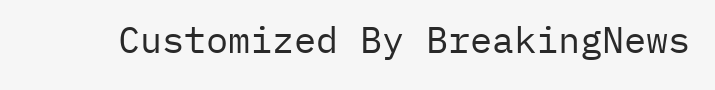Customized By BreakingNews